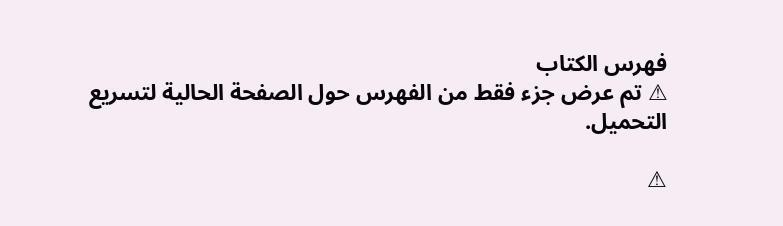فهرس الكتاب
⚠ تم عرض جزء فقط من الفهرس حول الصفحة الحالية لتسريع التحميل.

⚠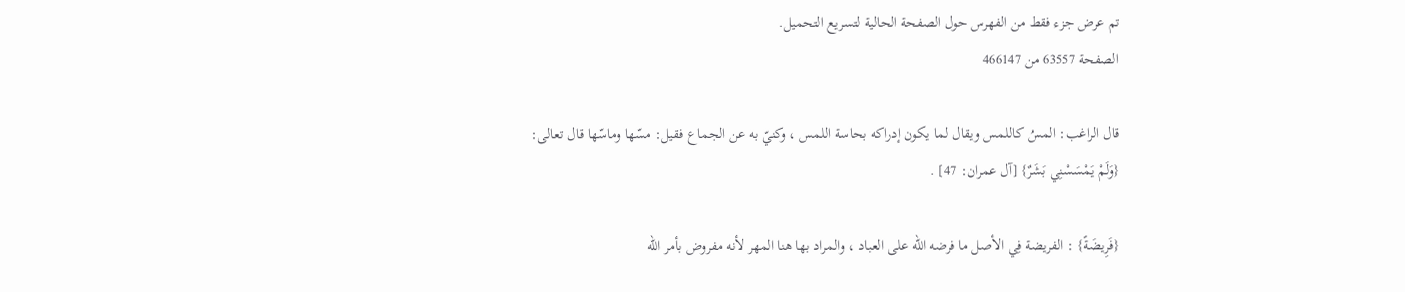تم عرض جزء فقط من الفهرس حول الصفحة الحالية لتسريع التحميل.
الصفحة 63557 من 466147

قال الراغب: المسُ كاللمس ويقال لما يكون إدراكه بحاسة اللمس ، وكنيّ به عن الجماع فقيل: مسّها وماسّها قال تعالى: {وَلَمْ يَمْسَسْنِي بَشَرٌ} [آل عمران: 47] .

{فَرِيضَةً} : الفريضة فِي الأصل ما فرضه الله على العباد ، والمراد بها هنا المهر لأنه مفروض بأمر الله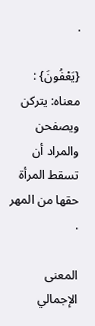.

{يَعْفُونَ} : معناه: يتركن ويصفحن والمراد أن تسقط المرأة حقها من المهر .

المعنى الإجمالي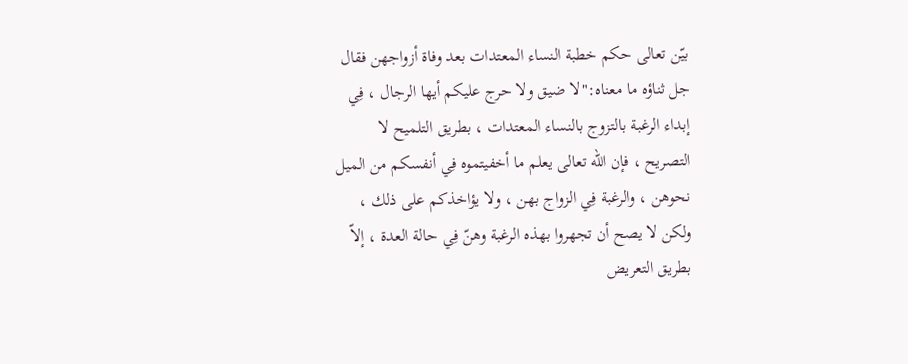بيّن تعالى حكم خطبة النساء المعتدات بعد وفاة أزواجهن فقال جل ثناؤه ما معناه:"لا ضيق ولا حرج عليكم أيها الرجال ، فِي إبداء الرغبة بالتزوج بالنساء المعتدات ، بطريق التلميح لا التصريح ، فإن الله تعالى يعلم ما أخفيتموه فِي أنفسكم من الميل نحوهن ، والرغبة فِي الزواج بهن ، ولا يؤاخذكم على ذلك ، ولكن لا يصح أن تجهروا بهذه الرغبة وهنّ فِي حالة العدة ، إلاّ بطريق التعريض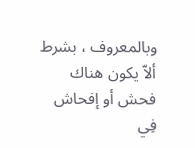وبالمعروف ، بشرط ألاّ يكون هناك فحش أو إفحاش فِي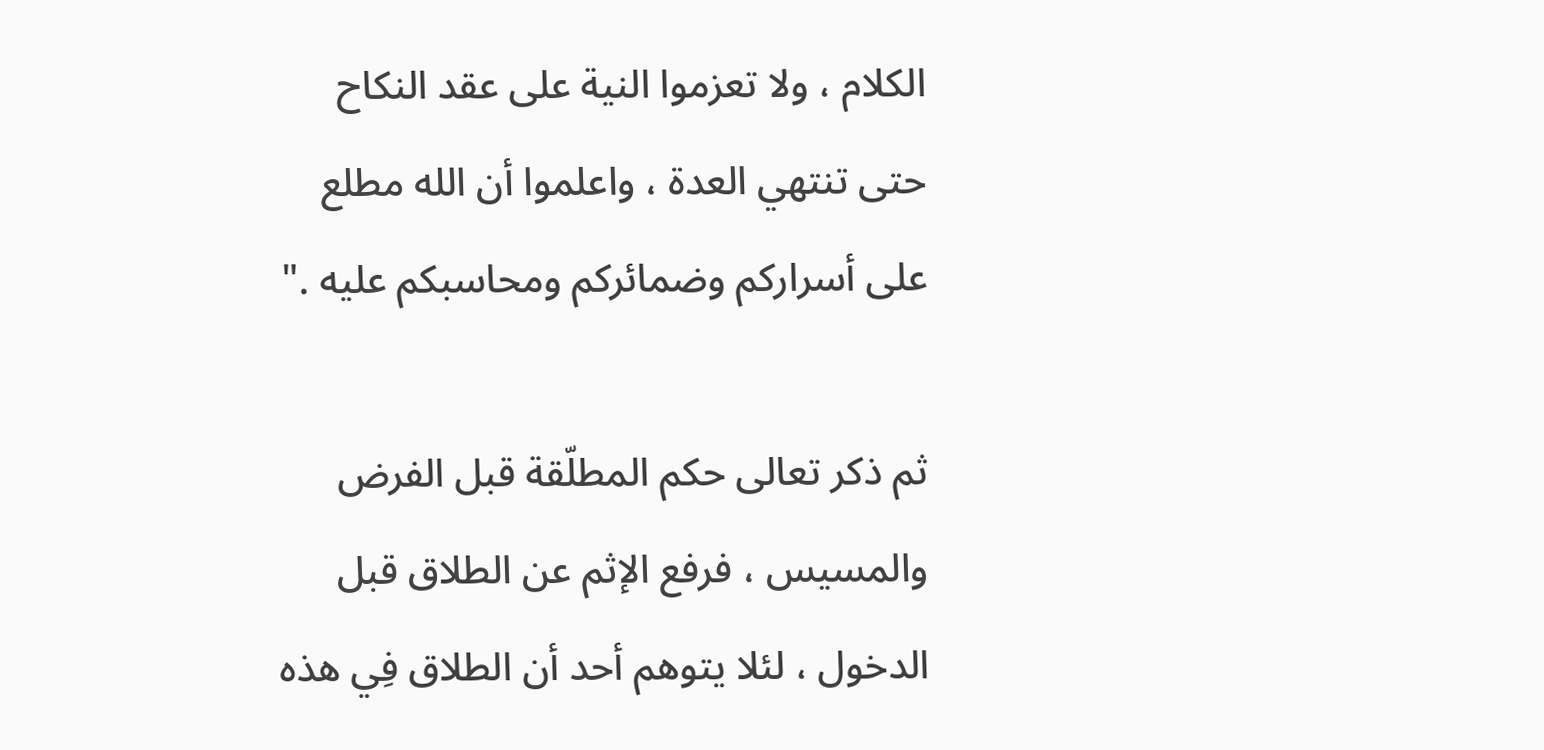الكلام ، ولا تعزموا النية على عقد النكاح حتى تنتهي العدة ، واعلموا أن الله مطلع على أسراركم وضمائركم ومحاسبكم عليه ."

ثم ذكر تعالى حكم المطلّقة قبل الفرض والمسيس ، فرفع الإثم عن الطلاق قبل الدخول ، لئلا يتوهم أحد أن الطلاق فِي هذه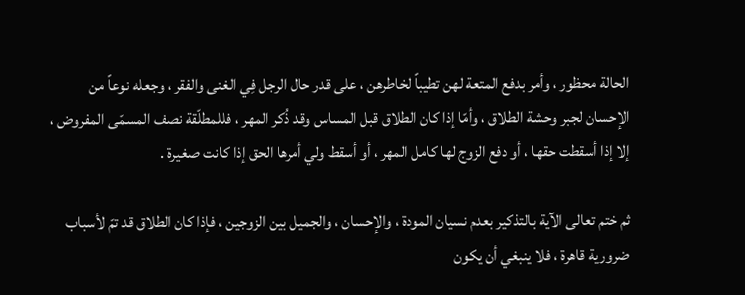الحالة محظور ، وأمر بدفع المتعة لهن تطيباً لخاطرهن ، على قدر حال الرجل فِي الغنى والفقر ، وجعله نوعاً من الإحسان لجبر وحشة الطلاق ، وأمّا إذا كان الطلاق قبل المساس وقد ذُكر المهر ، فللمطلّقة نصف المسمّى المفروض ، إلا إذا أسقطت حقها ، أو دفع الزوج لها كامل المهر ، أو أسقط ولي أمرها الحق إذا كانت صغيرة .

ثم ختم تعالى الآية بالتذكير بعدم نسيان المودة ، والإحسان ، والجميل بين الزوجين ، فإذا كان الطلاق قد تمّ لأسباب ضرورية قاهرة ، فلا ينبغي أن يكون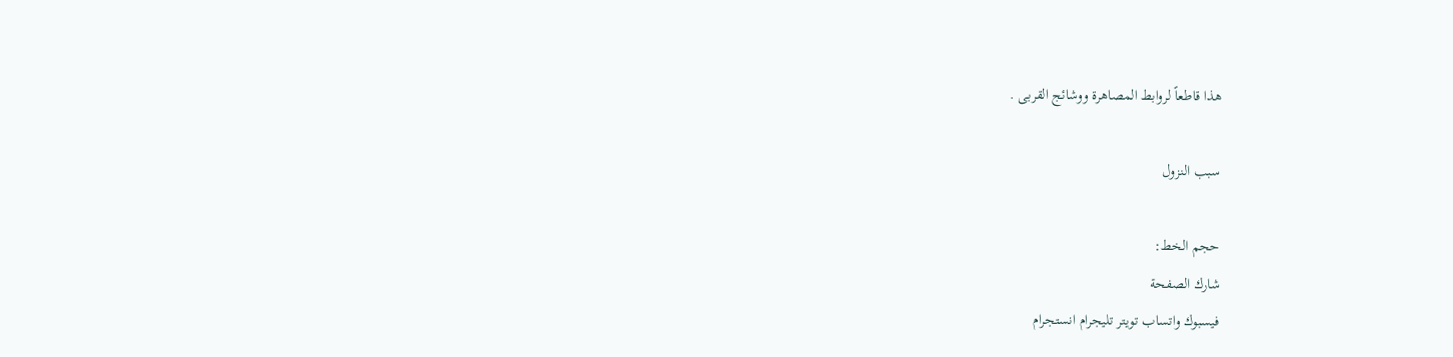هذا قاطعاً لروابط المصاهرة ووشائج القربى .

سبب النزول

حجم الخط:
شارك الصفحة
فيسبوك واتساب تويتر تليجرام انستجرام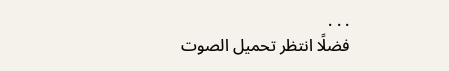. . .
فضلًا انتظر تحميل الصوت